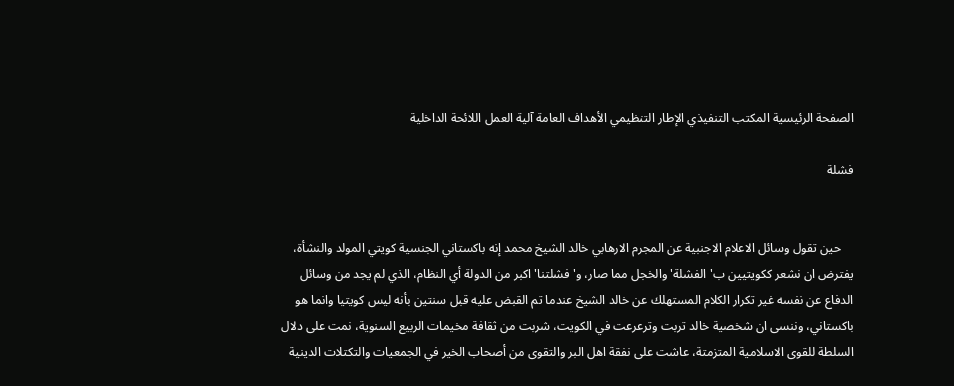الصفحة الرئيسية المكتب التنفيذي الإطار التنظيمي الأهداف العامة آلية العمل اللائحة الداخلية

فشلة


    حين تقول وسائل الاعلام الاجنبية عن المجرم الارهابي خالد الشيخ محمد إنه باكستاني الجنسية كويتي المولد والنشأة، يفترض ان نشعر ككويتيين ب'الفشلة' والخجل مما صار، و'فشلتنا' اكبر من الدولة أي النظام، الذي لم يجد من وسائل الدفاع عن نفسه غير تكرار الكلام المستهلك عن خالد الشيخ عندما تم القبض عليه قبل سنتين بأنه ليس كويتيا وانما هو باكستاني، وننسى ان شخصية خالد تربت وترعرعت في الكويت، شربت من ثقافة مخيمات الربيع السنوية، نمت على دلال السلطة للقوى الاسلامية المتزمتة، عاشت على نفقة اهل البر والتقوى من أصحاب الخير في الجمعيات والتكتلات الدينية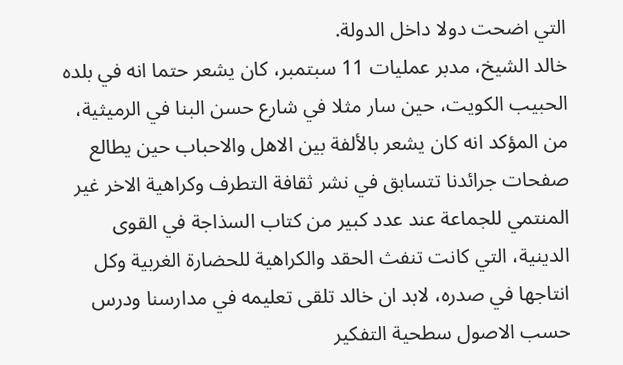التي اضحت دولا داخل الدولة.
خالد الشيخ، مدبر عمليات 11 سبتمبر، كان يشعر حتما انه في بلده الحبيب الكويت، حين سار مثلا في شارع حسن البنا في الرميثية، من المؤكد انه كان يشعر بالألفة بين الاهل والاحباب حين يطالع صفحات جرائدنا تتسابق في نشر ثقافة التطرف وكراهية الاخر غير المنتمي للجماعة عند عدد كبير من كتاب السذاجة في القوى الدينية، التي كانت تنفث الحقد والكراهية للحضارة الغربية وكل انتاجها في صدره، لابد ان خالد تلقى تعليمه في مدارسنا ودرس حسب الاصول سطحية التفكير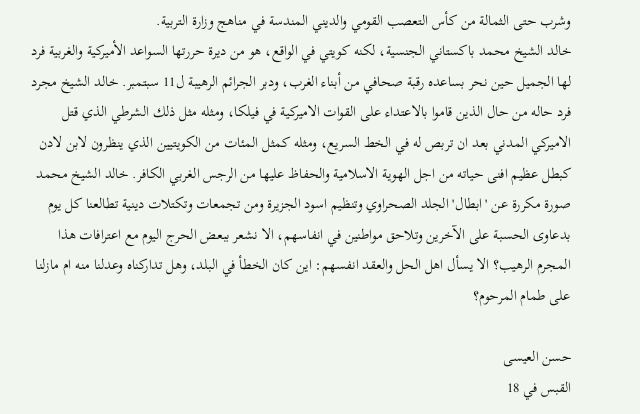وشرب حتى الثمالة من كأس التعصب القومي والديني المندسة في مناهج وزارة التربية.
خالد الشيخ محمد باكستاني الجنسية، لكنه كويتي في الواقع، هو من ديرة حررتها السواعد الأميركية والغربية فرد لها الجميل حين نحر بساعده رقبة صحافي من أبناء الغرب، ودبر الجرائم الرهيبة ل11 سبتمبر. خالد الشيخ مجرد فرد حاله من حال الذين قاموا بالاعتداء على القوات الاميركية في فيلكا، ومثله مثل ذلك الشرطي الذي قتل الاميركي المدني بعد ان تربص له في الخط السريع، ومثله كمثل المئات من الكويتيين الذي ينظرون لابن لادن كبطل عظيم افنى حياته من اجل الهوية الاسلامية والحفاظ عليها من الرجس الغربي الكافر. خالد الشيخ محمد صورة مكررة عن 'ابطال' الجلد الصحراوي وتنظيم اسود الجزيرة ومن تجمعات وتكتلات دينية تطالعنا كل يوم بدعاوى الحسبة على الآخرين وتلاحق مواطنين في انفاسهم، الا نشعر ببعض الحرج اليوم مع اعترافات هذا المجرم الرهيب؟ الا يسأل اهل الحل والعقد انفسهم: اين كان الخطأ في البلد، وهل تداركناه وعدلنا منه ام مازلنا على طمام المرحوم؟

حسن العيسى
القبس في 18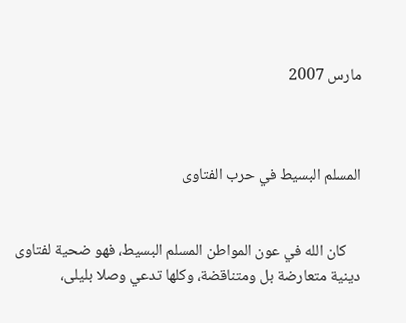مارس 2007



المسلم البسيط في حرب الفتاوى


    كان الله في عون المواطن المسلم البسيط، فهو ضحية لفتاوى دينية متعارضة بل ومتناقضة، وكلها تدعي وصلا بليلى،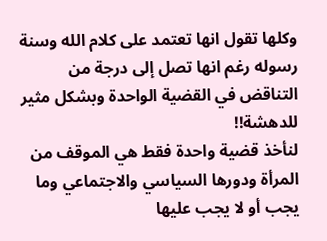وكلها تقول انها تعتمد على كلام الله وسنة رسوله رغم انها تصل إلى درجة من التناقض في القضية الواحدة وبشكل مثير للدهشة!!
لنأخذ قضية واحدة فقط هي الموقف من المرأة ودورها السياسي والاجتماعي وما يجب أو لا يجب عليها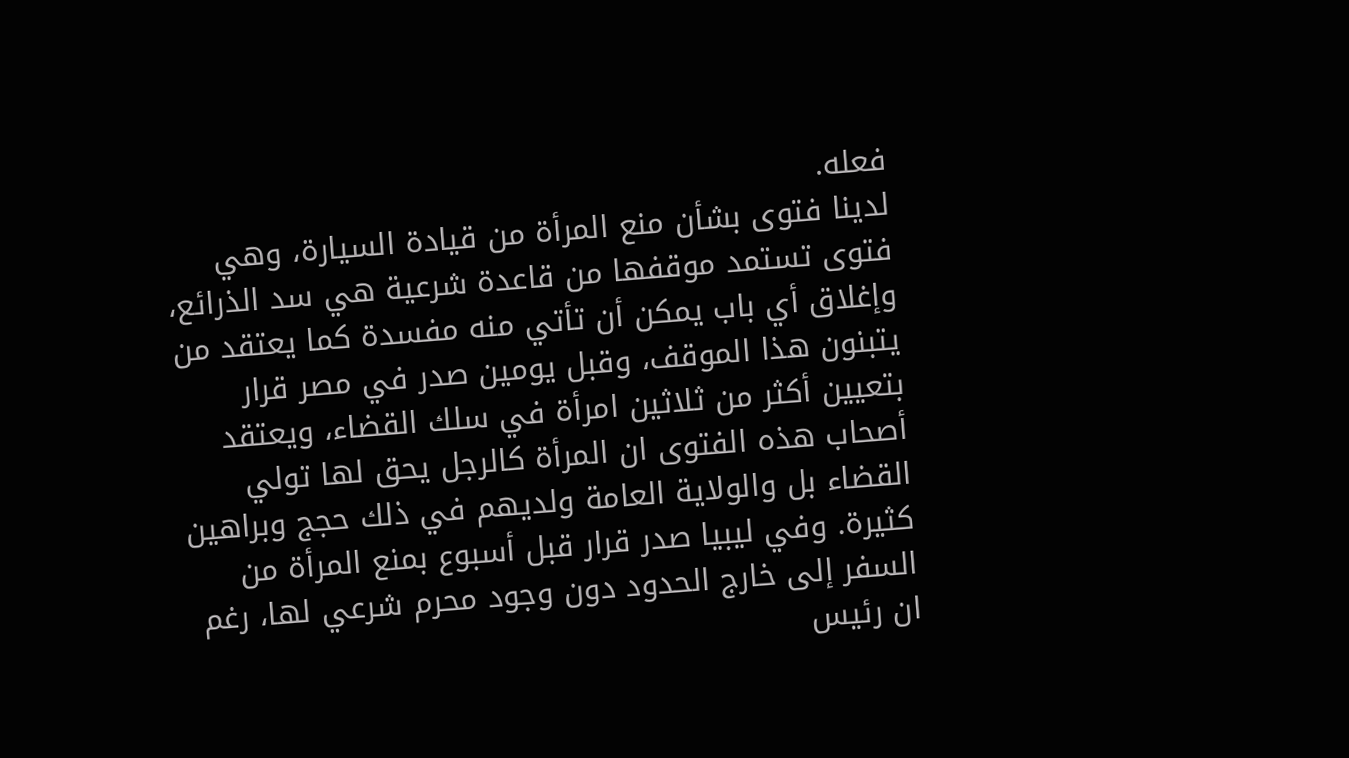فعله.
لدينا فتوى بشأن منع المرأة من قيادة السيارة، وهي فتوى تستمد موقفها من قاعدة شرعية هي سد الذرائع، وإغلاق أي باب يمكن أن تأتي منه مفسدة كما يعتقد من يتبنون هذا الموقف، وقبل يومين صدر في مصر قرار بتعيين أكثر من ثلاثين امرأة في سلك القضاء، ويعتقد أصحاب هذه الفتوى ان المرأة كالرجل يحق لها تولي القضاء بل والولاية العامة ولديهم في ذلك حجج وبراهين كثيرة. وفي ليبيا صدر قرار قبل أسبوع بمنع المرأة من السفر إلى خارج الحدود دون وجود محرم شرعي لها، رغم ان رئيس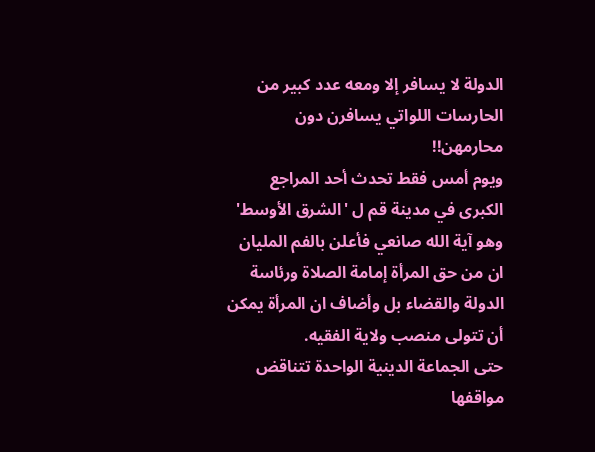الدولة لا يسافر إلا ومعه عدد كبير من الحارسات اللواتي يسافرن دون محارمهن!!
ويوم أمس فقط تحدث أحد المراجع الكبرى في مدينة قم ل 'الشرق الأوسط' وهو آية الله صانعي فأعلن بالفم المليان ان من حق المرأة إمامة الصلاة ورئاسة الدولة والقضاء بل وأضاف ان المرأة يمكن أن تتولى منصب ولاية الفقيه.
حتى الجماعة الدينية الواحدة تتناقض مواقفها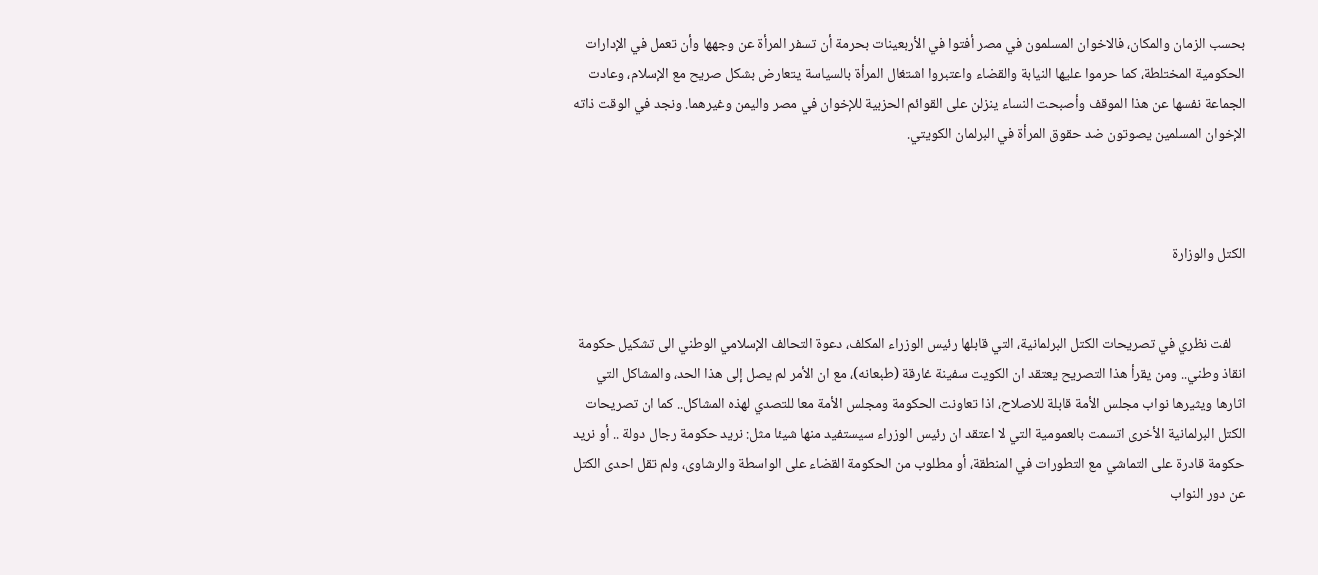بحسب الزمان والمكان، فالاخوان المسلمون في مصر أفتوا في الأربعينات بحرمة أن تسفر المرأة عن وجهها وأن تعمل في الإدارات الحكومية المختلطة، كما حرموا عليها النيابة والقضاء واعتبروا اشتغال المرأة بالسياسة يتعارض بشكل صريح مع الإسلام، وعادت الجماعة نفسها عن هذا الموقف وأصبحت النساء ينزلن على القوائم الحزبية للإخوان في مصر واليمن وغيرهما. ونجد في الوقت ذاته الإخوان المسلمين يصوتون ضد حقوق المرأة في البرلمان الكويتي.



الكتل والوزارة


    لفت نظري في تصريحات الكتل البرلمانية، التي قابلها رئيس الوزراء المكلف، دعوة التحالف الإسلامي الوطني الى تشكيل حكومة انقاذ وطني.. ومن يقرأ هذا التصريح يعتقد ان الكويت سفينة غارقة (طبعانه)، مع ان الأمر لم يصل إلى هذا الحد، والمشاكل التي اثارها ويثيرها نواب مجلس الأمة قابلة للاصلاح، اذا تعاونت الحكومة ومجلس الأمة معا للتصدي لهذه المشاكل.. كما ان تصريحات الكتل البرلمانية الأخرى اتسمت بالعمومية التي لا اعتقد ان رئيس الوزراء سيستفيد منها شيئا مثل: نريد حكومة رجال دولة .. أو نريد حكومة قادرة على التماشي مع التطورات في المنطقة، أو مطلوب من الحكومة القضاء على الواسطة والرشاوى، ولم تقل احدى الكتل عن دور النواب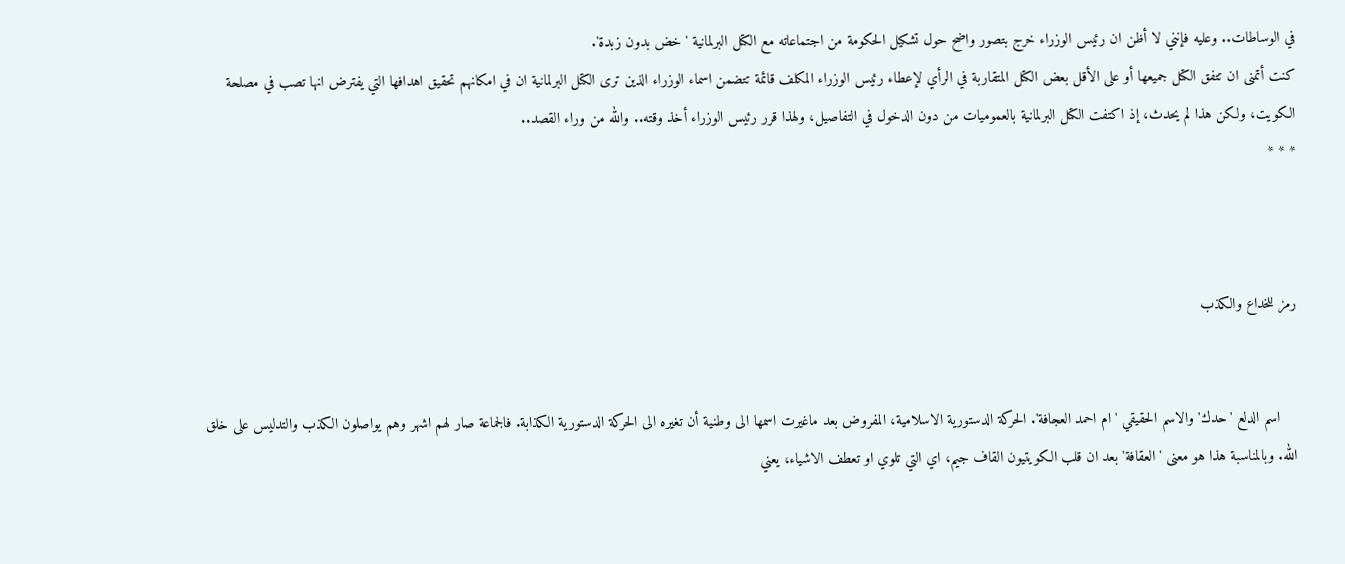في الوساطات.. وعليه فإنني لا أظن ان رئيس الوزراء خرج بتصور واضح حول تشكيل الحكومة من اجتماعاته مع الكتل البرلمانية 'خض بدون زبدة'.
كنت أتمنى ان تتفق الكتل جميعها أو على الأقل بعض الكتل المتقاربة في الرأي لإعطاء رئيس الوزراء المكلف قائمة تتضمن اسماء الوزراء الذين ترى الكتل البرلمانية ان في امكانهم تحقيق اهدافها التي يفترض انها تصب في مصلحة الكويت، ولكن هذا لم يحدث، إذ اكتفت الكتل البرلمانية بالعموميات من دون الدخول في التفاصيل، ولهذا قرر رئيس الوزراء أخذ وقته.. والله من وراء القصد..
* * *



رمز للخداع والكذب


    اسم الدلع 'حدك' والاسم الحقيقي 'ام احمد العجافة'. الحركة الدستورية الاسلامية، المفروض بعد ماغيرت اسمها الى وطنية أن تغيره الى الحركة الدستورية الكذابة. فالجماعة صار لهم اشهر وهم يواصلون الكذب والتدليس على خلق الله. وبالمناسبة هذا هو معنى 'العقافة' بعد ان قلب الكويتيون القاف جيم، اي التي تلوي او تعطف الاشياء، يعني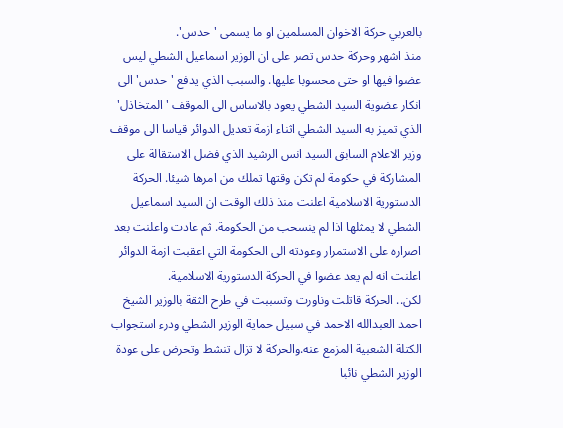بالعربي حركة الاخوان المسلمين او ما يسمى 'حدس'.
منذ اشهر وحركة حدس تصر على ان الوزير اسماعيل الشطي ليس عضوا فيها او حتى محسوبا عليها. والسبب الذي يدفع 'حدس' الى انكار عضوية السيد الشطي يعود بالاساس الى الموقف 'المتخاذل' الذي تميز به السيد الشطي اثناء ازمة تعديل الدوائر قياسا الى موقف وزير الاعلام السابق السيد انس الرشيد الذي فضل الاستقالة على المشاركة في حكومة لم تكن وقتها تملك من امرها شيئا. الحركة الدستورية الاسلامية اعلنت منذ ذلك الوقت ان السيد اسماعيل الشطي لا يمثلها اذا لم ينسحب من الحكومة. ثم عادت واعلنت بعد اصراره على الاستمرار وعودته الى الحكومة التي اعقبت ازمة الدوائر اعلنت انه لم يعد عضوا في الحركة الدستورية الاسلامية.
لكن.. الحركة قاتلت وناورت وتسببت في طرح الثقة بالوزير الشيخ احمد العبدالله الاحمد في سبيل حماية الوزير الشطي ودرء استجواب الكتلة الشعبية المزمع عنه.والحركة لا تزال تنشط وتحرض على عودة الوزير الشطي نائبا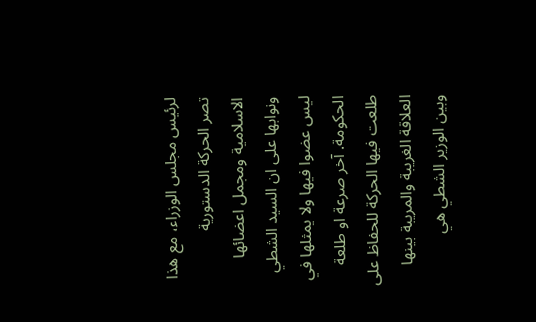لرئيس مجلس الوزراء، مع هذا تصر الحركة الدستورية الاسلامية ومجمل اعضائها ونوابها على ان السيد الشطي ليس عضوا فيها ولا يمثلها في الحكومة. آخر صرعة او طلعة طلعت فيها الحركة للحفاظ على العلاقة الغريبة والمريبة بينها وبين الوزير الشطي هي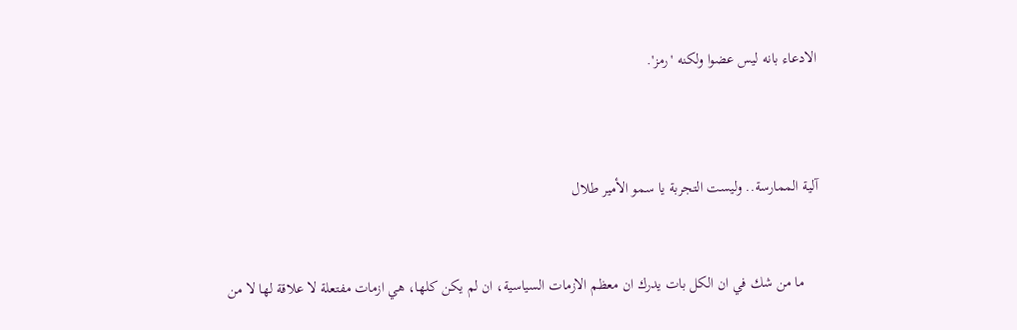الادعاء بانه ليس عضوا ولكنه 'رمز'.



آلية الممارسة.. وليست التجربة يا سمو الأمير طلال


    ما من شك في ان الكل بات يدرك ان معظم الازمات السياسية، ان لم يكن كلها، هي ازمات مفتعلة لا علاقة لها لا من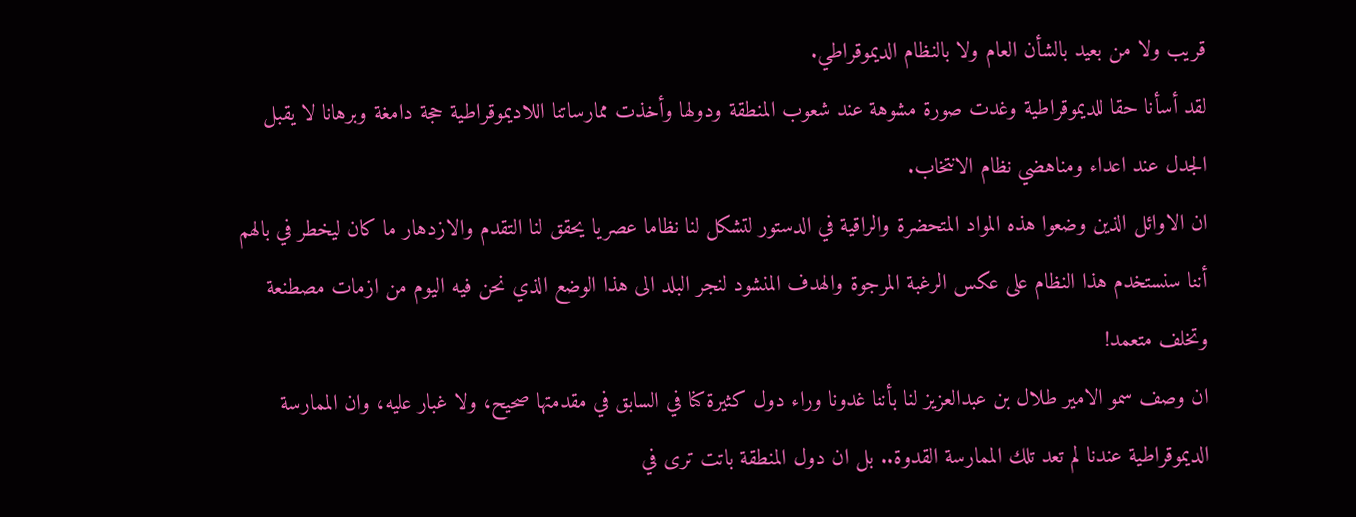قريب ولا من بعيد بالشأن العام ولا بالنظام الديموقراطي.
لقد أسأنا حقا للديموقراطية وغدت صورة مشوهة عند شعوب المنطقة ودولها وأخذت ممارساتنا اللاديموقراطية حجة دامغة وبرهانا لا يقبل الجدل عند اعداء ومناهضي نظام الانتخاب.
ان الاوائل الذين وضعوا هذه المواد المتحضرة والراقية في الدستور لتشكل لنا نظاما عصريا يحقق لنا التقدم والازدهار ما كان ليخطر في بالهم أننا سنستخدم هذا النظام على عكس الرغبة المرجوة والهدف المنشود لنجر البلد الى هذا الوضع الذي نحن فيه اليوم من ازمات مصطنعة وتخلف متعمد!
ان وصف سمو الامير طلال بن عبدالعزيز لنا بأننا غدونا وراء دول كثيرة كنا في السابق في مقدمتها صحيح، ولا غبار عليه، وان الممارسة الديموقراطية عندنا لم تعد تلك الممارسة القدوة.. بل ان دول المنطقة باتت ترى في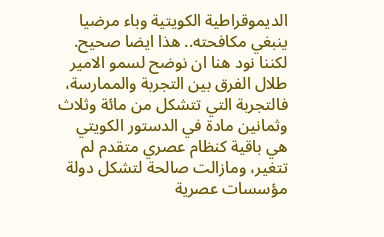الديموقراطية الكويتية وباء مرضيا ينبغي مكافحته.. هذا ايضا صحيح.
لكننا نود هنا ان نوضح لسمو الامير طلال الفرق بين التجربة والممارسة، فالتجربة التي تتشكل من مائة وثلاث وثمانين مادة في الدستور الكويتي هي باقية كنظام عصري متقدم لم تتغير، ومازالت صالحة لتشكل دولة مؤسسات عصرية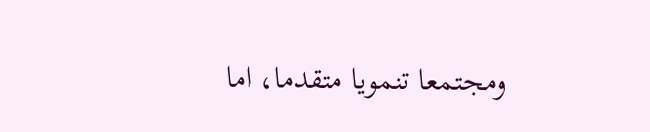ومجتمعا تنمويا متقدما، اما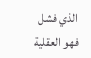الذي فشل فهو العقلية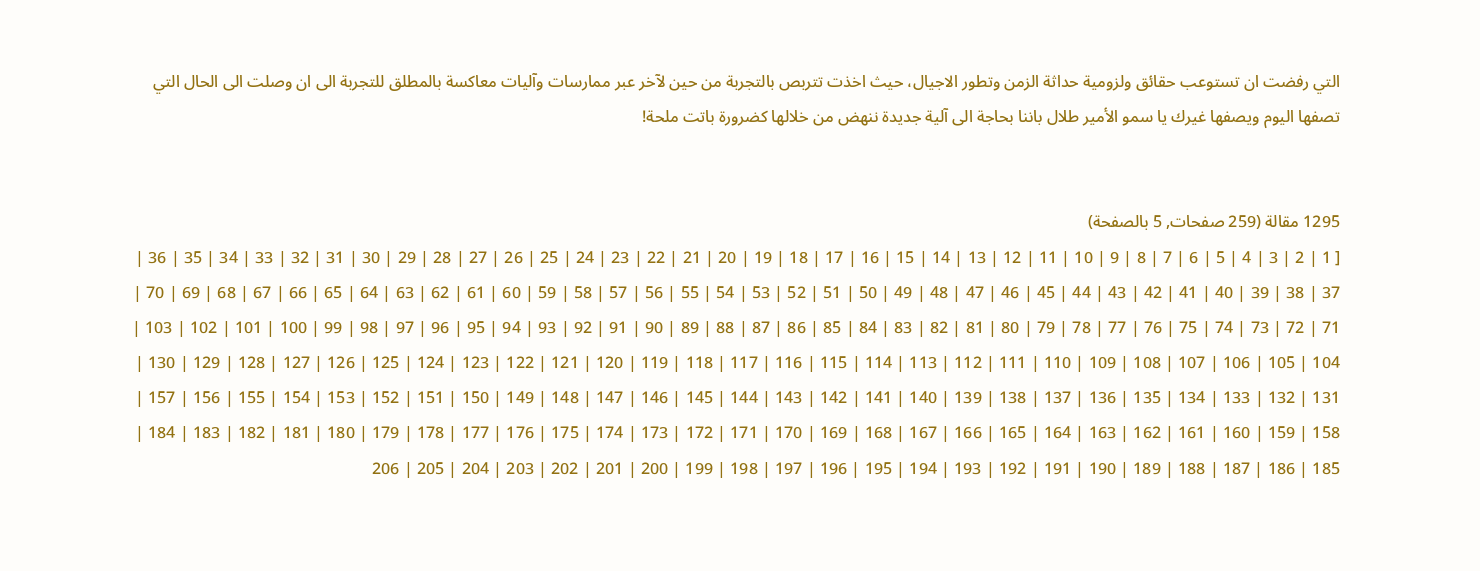التي رفضت ان تستوعب حقائق ولزومية حداثة الزمن وتطور الاجيال، حيث اخذت تتربص بالتجربة من حين لآخر عبر ممارسات وآليات معاكسة بالمطلق للتجربة الى ان وصلت الى الحال التي تصفها اليوم ويصفها غيرك يا سمو الأمير طلال باننا بحاجة الى آلية جديدة ننهض من خلالها كضرورة باتت ملحة!


1295 مقالة (259 صفحات, 5 بالصفحة)
[ 1 | 2 | 3 | 4 | 5 | 6 | 7 | 8 | 9 | 10 | 11 | 12 | 13 | 14 | 15 | 16 | 17 | 18 | 19 | 20 | 21 | 22 | 23 | 24 | 25 | 26 | 27 | 28 | 29 | 30 | 31 | 32 | 33 | 34 | 35 | 36 | 37 | 38 | 39 | 40 | 41 | 42 | 43 | 44 | 45 | 46 | 47 | 48 | 49 | 50 | 51 | 52 | 53 | 54 | 55 | 56 | 57 | 58 | 59 | 60 | 61 | 62 | 63 | 64 | 65 | 66 | 67 | 68 | 69 | 70 | 71 | 72 | 73 | 74 | 75 | 76 | 77 | 78 | 79 | 80 | 81 | 82 | 83 | 84 | 85 | 86 | 87 | 88 | 89 | 90 | 91 | 92 | 93 | 94 | 95 | 96 | 97 | 98 | 99 | 100 | 101 | 102 | 103 | 104 | 105 | 106 | 107 | 108 | 109 | 110 | 111 | 112 | 113 | 114 | 115 | 116 | 117 | 118 | 119 | 120 | 121 | 122 | 123 | 124 | 125 | 126 | 127 | 128 | 129 | 130 | 131 | 132 | 133 | 134 | 135 | 136 | 137 | 138 | 139 | 140 | 141 | 142 | 143 | 144 | 145 | 146 | 147 | 148 | 149 | 150 | 151 | 152 | 153 | 154 | 155 | 156 | 157 | 158 | 159 | 160 | 161 | 162 | 163 | 164 | 165 | 166 | 167 | 168 | 169 | 170 | 171 | 172 | 173 | 174 | 175 | 176 | 177 | 178 | 179 | 180 | 181 | 182 | 183 | 184 | 185 | 186 | 187 | 188 | 189 | 190 | 191 | 192 | 193 | 194 | 195 | 196 | 197 | 198 | 199 | 200 | 201 | 202 | 203 | 204 | 205 | 206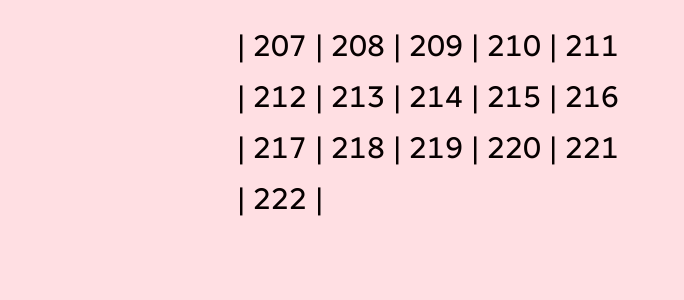| 207 | 208 | 209 | 210 | 211 | 212 | 213 | 214 | 215 | 216 | 217 | 218 | 219 | 220 | 221 | 222 |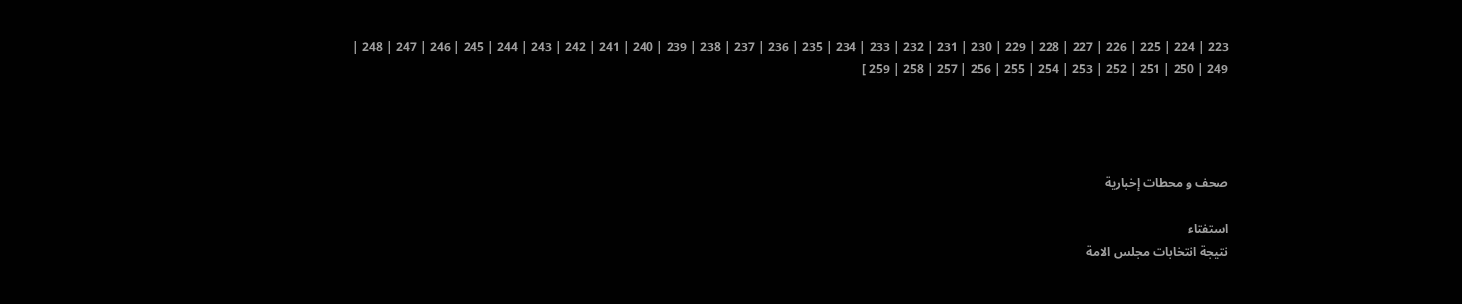223 | 224 | 225 | 226 | 227 | 228 | 229 | 230 | 231 | 232 | 233 | 234 | 235 | 236 | 237 | 238 | 239 | 240 | 241 | 242 | 243 | 244 | 245 | 246 | 247 | 248 | 249 | 250 | 251 | 252 | 253 | 254 | 255 | 256 | 257 | 258 | 259 ]




صحف و محطات إخبارية

استفتاء
نتيجة انتخابات مجلس الامة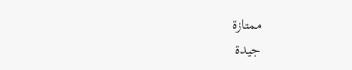ممتازة
جيدة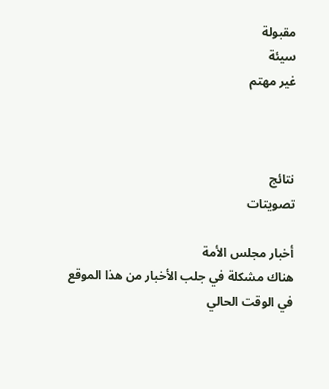مقبولة
سيئة
غير مهتم



نتائج
تصويتات

أخبار مجلس الأمة
هناك مشكلة في جلب الأخبار من هذا الموقع في الوقت الحالي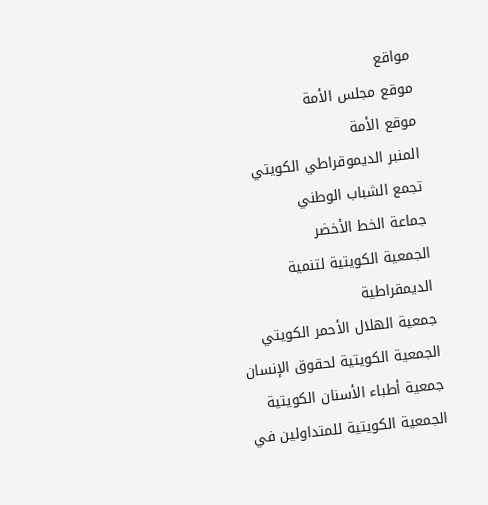مواقع
موقع مجلس الأمة
موقع الأمة
المنبر الديموقراطي الكويتي
تجمع الشباب الوطني
جماعة الخط الأخضر
الجمعية الكويتية لتنمية الديمقراطية
جمعية الهلال الأحمر الكويتي
الجمعية الكويتية لحقوق الإنسان
جمعية أطباء الأسنان الكويتية
الجمعية الكويتية للمتداولين في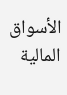الأسواق المالية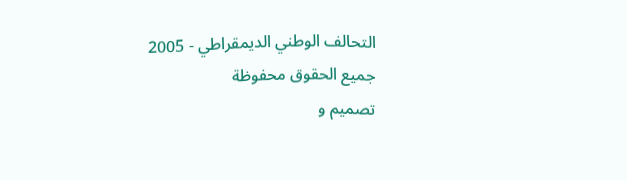التحالف الوطني الديمقراطي - 2005
جميع الحقوق محفوظة
تصميم و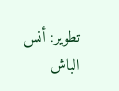تطوير: أنس الباش